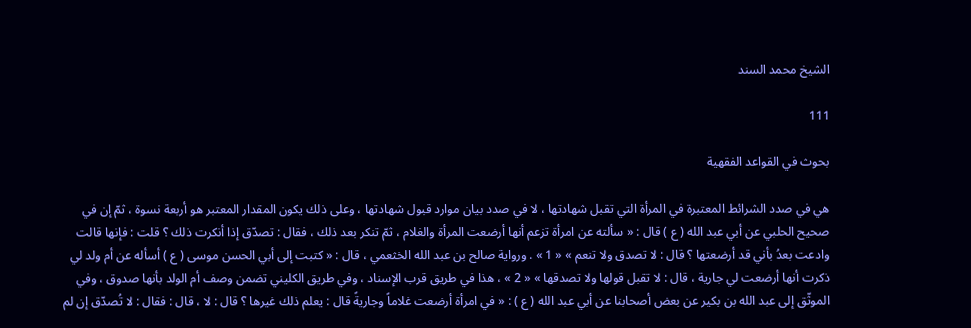الشيخ محمد السند

111

بحوث في القواعد الفقهية

هي في صدد الشرائط المعتبرة في المرأة التي تقبل شهادتها ، لا في صدد بيان موارد قبول شهادتها ، وعلى ذلك يكون المقدار المعتبر هو أربعة نسوة ، ثمّ إن في صحيح الحلبي عن أبي عبد الله ( ع ) قال : « سألته عن امرأة تزعم أنها أرضعت المرأة والغلام ، ثمّ تنكر بعد ذلك ، فقال : تصدّق إذا أنكرت ذلك ؟ قلت : فإنها قالت وادعت بعدُ بأني قد أرضعتها ؟ قال : لا تصدق ولا تنعم » « 1 » . ورواية صالح بن عبد الله الخثعمي ، قال : « كتبت إلى أبي الحسن موسى ( ع ) أسأله عن أم ولد لي ذكرت أنها أرضعت لي جارية ، قال : لا تقبل قولها ولا تصدقها » « 2 » ، هذا في طريق قرب الإسناد ، وفي طريق الكليني تضمن وصف أم الولد بأنها صدوق ، وفي الموثّق إلى عبد الله بن بكير عن بعض أصحابنا عن أبي عبد الله ( ع ) : « في امرأة أرضعت غلاماً وجاريةً قال : يعلم ذلك غيرها ؟ قال : لا ، قال : فقال : لا تُصدّق إن لم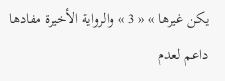يكن غيرها » « 3 » والرواية الأخيرة مفادها داعم لعدم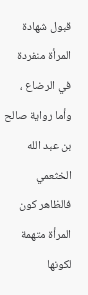قبول شهادة المرأة منفردة في الرضاع ، وأما رواية صالح بن عبد الله الخثعمي فالظاهر كون المرأة متهمة لكونها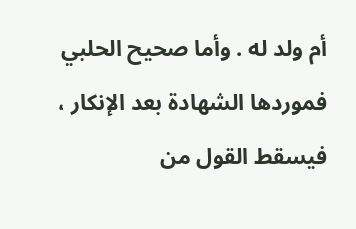أم ولد له . وأما صحيح الحلبي فموردها الشهادة بعد الإنكار ، فيسقط القول من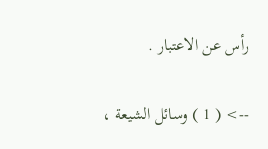رأس عن الاعتبار .

--> ( 1 ) وسائل الشيعة ،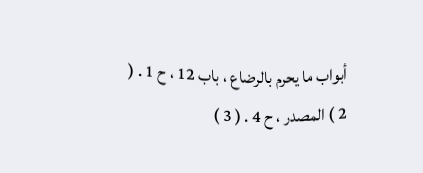أبواب ما يحرم بالرضاع ، باب 12 ، ح 1 . ( 2 ) المصدر ، ح 4 . ( 3 )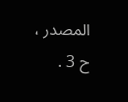المصدر ، ح 3 .